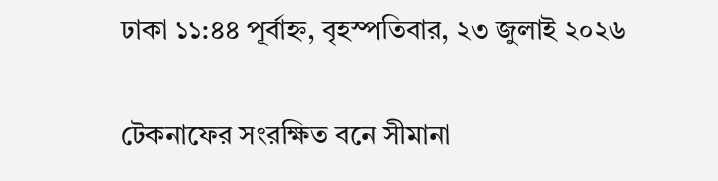ঢাকা ১১:৪৪ পূর্বাহ্ন, বৃহস্পতিবার, ২৩ জুলাই ২০২৬

টেকনাফের সংরক্ষিত বনে সীমানা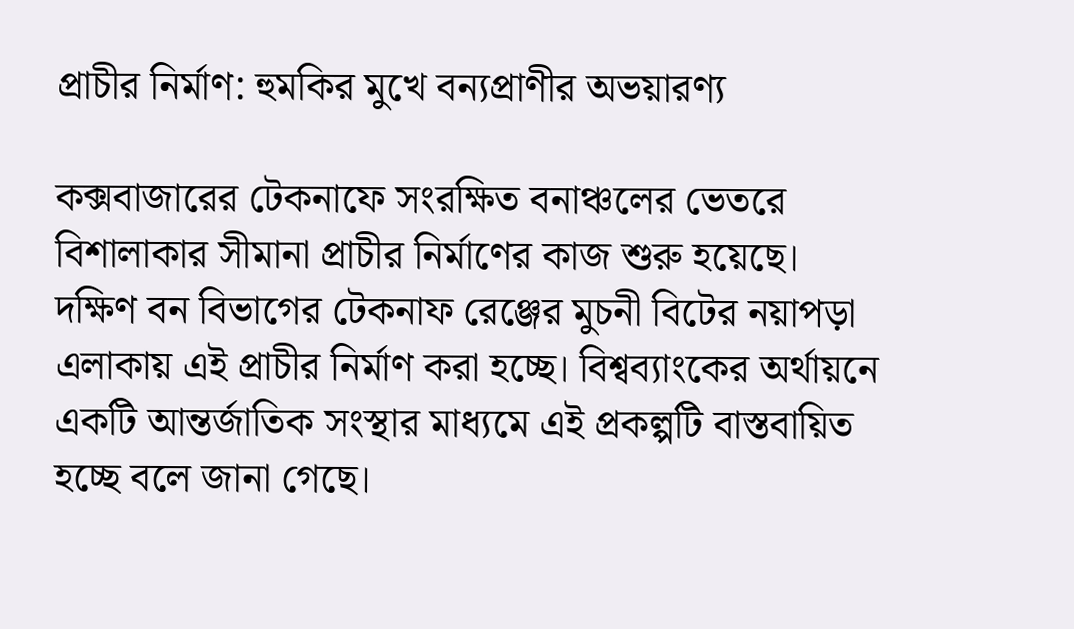প্রাচীর নির্মাণ: হুমকির মুখে বন্যপ্রাণীর অভয়ারণ্য

কক্সবাজারের টেকনাফে সংরক্ষিত বনাঞ্চলের ভেতরে বিশালাকার সীমানা প্রাচীর নির্মাণের কাজ শুরু হয়েছে। দক্ষিণ বন বিভাগের টেকনাফ রেঞ্জের মুচনী বিটের নয়াপড়া এলাকায় এই প্রাচীর নির্মাণ করা হচ্ছে। বিশ্বব্যাংকের অর্থায়নে একটি আন্তর্জাতিক সংস্থার মাধ্যমে এই প্রকল্পটি বাস্তবায়িত হচ্ছে বলে জানা গেছে।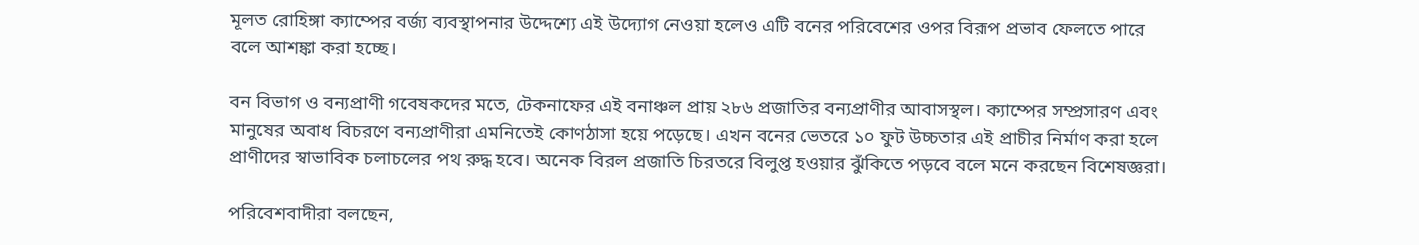মূলত রোহিঙ্গা ক্যাম্পের বর্জ্য ব্যবস্থাপনার উদ্দেশ্যে এই উদ্যোগ নেওয়া হলেও এটি বনের পরিবেশের ওপর বিরূপ প্রভাব ফেলতে পারে বলে আশঙ্কা করা হচ্ছে।

বন বিভাগ ও বন্যপ্রাণী গবেষকদের মতে, টেকনাফের এই বনাঞ্চল প্রায় ২৮৬ প্রজাতির বন্যপ্রাণীর আবাসস্থল। ক্যাম্পের সম্প্রসারণ এবং মানুষের অবাধ বিচরণে বন্যপ্রাণীরা এমনিতেই কোণঠাসা হয়ে পড়েছে। এখন বনের ভেতরে ১০ ফুট উচ্চতার এই প্রাচীর নির্মাণ করা হলে প্রাণীদের স্বাভাবিক চলাচলের পথ রুদ্ধ হবে। অনেক বিরল প্রজাতি চিরতরে বিলুপ্ত হওয়ার ঝুঁকিতে পড়বে বলে মনে করছেন বিশেষজ্ঞরা।

পরিবেশবাদীরা বলছেন,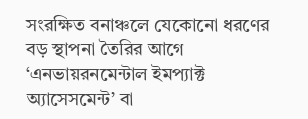সংরক্ষিত বনাঞ্চলে যেকোনো ধরণের বড় স্থাপনা তৈরির আগে ‘এনভায়রনমেন্টাল ইমপ্যাক্ট অ্যাসেসমেন্ট’ বা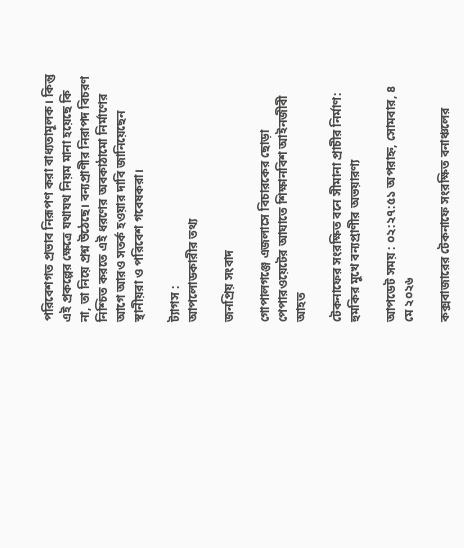পরিবেশগত প্রভাব নিরূপণ করা বাধ্যতামূলক। কিন্তু এই প্রকল্পের ক্ষেত্রে যথাযথ নিয়ম মানা হয়েছে কি না, তা নিয়ে প্রশ্ন উঠেছে। বন্যপ্রাণীর নিরাপদ বিচরণ নিশ্চিত করতে এই ধরণের অবকাঠামো নির্মাণের আগে আরও সতর্ক হওয়ার দাবি জানিয়েছেন স্থানীয়রা ও পরিবেশ গবেষকরা।

ট্যাগস :
আপলোডকারীর তথ্য

জনপ্রিয় সংবাদ

গোপালগঞ্জে এজলাসে বিচারকের ছোড়া পেপারওয়েটের আঘাতে শিক্ষানবিশ আইনজীবী আহত

টেকনাফের সংরক্ষিত বনে সীমানা প্রাচীর নির্মাণ: হুমকির মুখে বন্যপ্রাণীর অভয়ারণ্য

আপডেট সময় : ০২:২৭:৫১ অপরাহ্ন, সোমবার, ৪ মে ২০২৬

কক্সবাজারের টেকনাফে সংরক্ষিত বনাঞ্চলের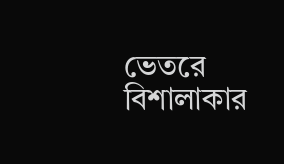ভেতরে বিশালাকার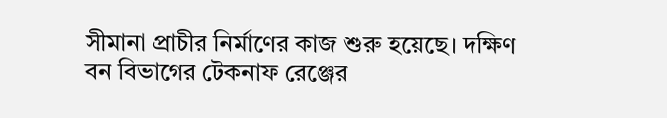সীমানা প্রাচীর নির্মাণের কাজ শুরু হয়েছে। দক্ষিণ বন বিভাগের টেকনাফ রেঞ্জের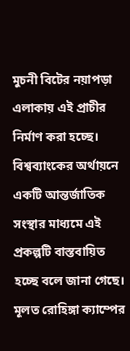মুচনী বিটের নয়াপড়া এলাকায় এই প্রাচীর নির্মাণ করা হচ্ছে। বিশ্বব্যাংকের অর্থায়নে একটি আন্তর্জাতিক সংস্থার মাধ্যমে এই প্রকল্পটি বাস্তবায়িত হচ্ছে বলে জানা গেছে। মূলত রোহিঙ্গা ক্যাম্পের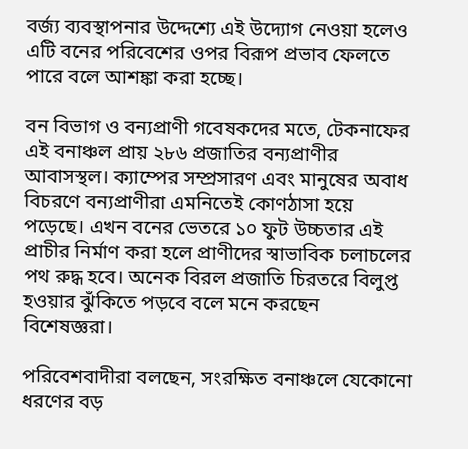বর্জ্য ব্যবস্থাপনার উদ্দেশ্যে এই উদ্যোগ নেওয়া হলেও এটি বনের পরিবেশের ওপর বিরূপ প্রভাব ফেলতে পারে বলে আশঙ্কা করা হচ্ছে।

বন বিভাগ ও বন্যপ্রাণী গবেষকদের মতে, টেকনাফের এই বনাঞ্চল প্রায় ২৮৬ প্রজাতির বন্যপ্রাণীর আবাসস্থল। ক্যাম্পের সম্প্রসারণ এবং মানুষের অবাধ বিচরণে বন্যপ্রাণীরা এমনিতেই কোণঠাসা হয়ে পড়েছে। এখন বনের ভেতরে ১০ ফুট উচ্চতার এই প্রাচীর নির্মাণ করা হলে প্রাণীদের স্বাভাবিক চলাচলের পথ রুদ্ধ হবে। অনেক বিরল প্রজাতি চিরতরে বিলুপ্ত হওয়ার ঝুঁকিতে পড়বে বলে মনে করছেন বিশেষজ্ঞরা।

পরিবেশবাদীরা বলছেন, সংরক্ষিত বনাঞ্চলে যেকোনো ধরণের বড়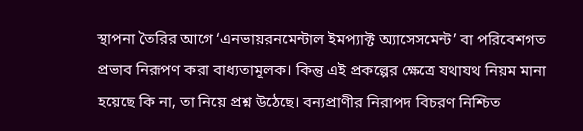স্থাপনা তৈরির আগে ‘এনভায়রনমেন্টাল ইমপ্যাক্ট অ্যাসেসমেন্ট’ বা পরিবেশগত প্রভাব নিরূপণ করা বাধ্যতামূলক। কিন্তু এই প্রকল্পের ক্ষেত্রে যথাযথ নিয়ম মানা হয়েছে কি না, তা নিয়ে প্রশ্ন উঠেছে। বন্যপ্রাণীর নিরাপদ বিচরণ নিশ্চিত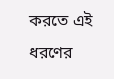করতে এই ধরণের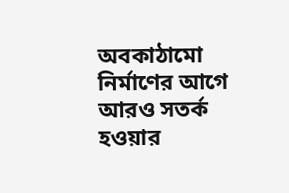অবকাঠামো নির্মাণের আগে আরও সতর্ক হওয়ার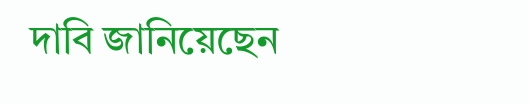দাবি জানিয়েছেন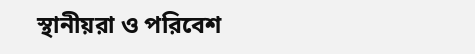স্থানীয়রা ও পরিবেশ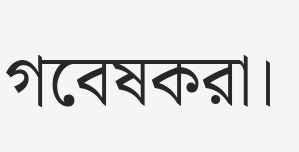গবেষকরা।